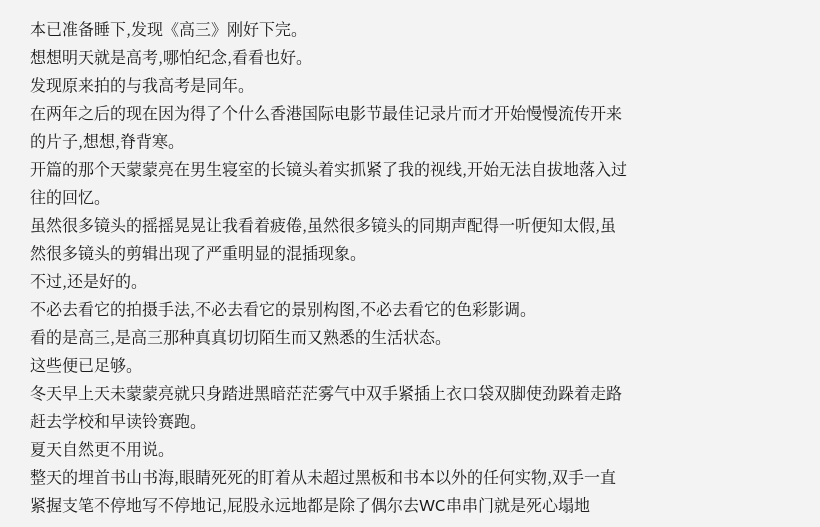本已准备睡下,发现《高三》刚好下完。
想想明天就是高考,哪怕纪念,看看也好。
发现原来拍的与我高考是同年。
在两年之后的现在因为得了个什么香港国际电影节最佳记录片而才开始慢慢流传开来的片子,想想,脊背寒。
开篇的那个天蒙蒙亮在男生寝室的长镜头着实抓紧了我的视线,开始无法自拔地落入过往的回忆。
虽然很多镜头的摇摇晃晃让我看着疲倦,虽然很多镜头的同期声配得一听便知太假,虽然很多镜头的剪辑出现了严重明显的混插现象。
不过,还是好的。
不必去看它的拍摄手法,不必去看它的景别构图,不必去看它的色彩影调。
看的是高三,是高三那种真真切切陌生而又熟悉的生活状态。
这些便已足够。
冬天早上天未蒙蒙亮就只身踏进黑暗茫茫雾气中双手紧插上衣口袋双脚使劲跺着走路赶去学校和早读铃赛跑。
夏天自然更不用说。
整天的埋首书山书海,眼睛死死的盯着从未超过黑板和书本以外的任何实物,双手一直紧握支笔不停地写不停地记,屁股永远地都是除了偶尔去WC串串门就是死心塌地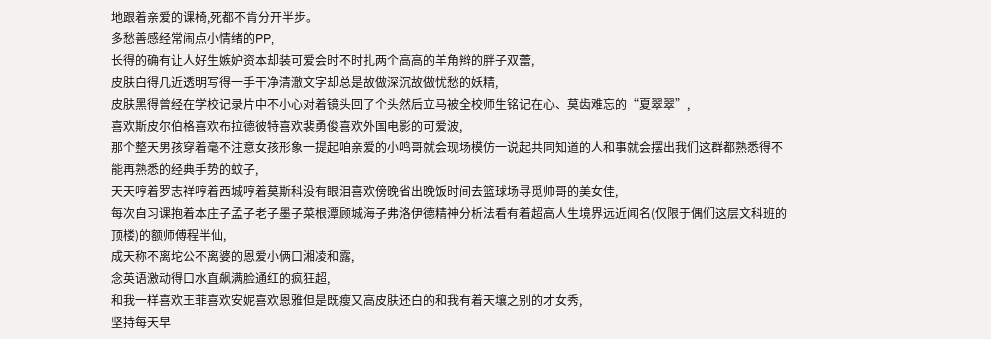地跟着亲爱的课椅,死都不肯分开半步。
多愁善感经常闹点小情绪的PP,
长得的确有让人好生嫉妒资本却装可爱会时不时扎两个高高的羊角辫的胖子双蕾,
皮肤白得几近透明写得一手干净清澈文字却总是故做深沉故做忧愁的妖精,
皮肤黑得曾经在学校记录片中不小心对着镜头回了个头然后立马被全校师生铭记在心、莫齿难忘的“夏翠翠”,
喜欢斯皮尔伯格喜欢布拉德彼特喜欢裴勇俊喜欢外国电影的可爱波,
那个整天男孩穿着毫不注意女孩形象一提起咱亲爱的小鸣哥就会现场模仿一说起共同知道的人和事就会摆出我们这群都熟悉得不能再熟悉的经典手势的蚊子,
天天哼着罗志祥哼着西城哼着莫斯科没有眼泪喜欢傍晚省出晚饭时间去篮球场寻觅帅哥的美女佳,
每次自习课抱着本庄子孟子老子墨子菜根潭顾城海子弗洛伊德精神分析法看有着超高人生境界远近闻名(仅限于偶们这层文科班的顶楼)的额师傅程半仙,
成天称不离坨公不离婆的恩爱小俩口湘凌和露,
念英语激动得口水直飙满脸通红的疯狂超,
和我一样喜欢王菲喜欢安妮喜欢恩雅但是既瘦又高皮肤还白的和我有着天壤之别的才女秀,
坚持每天早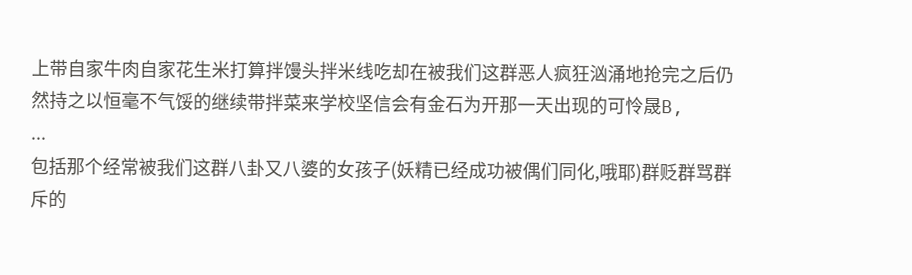上带自家牛肉自家花生米打算拌馒头拌米线吃却在被我们这群恶人疯狂汹涌地抢完之后仍然持之以恒毫不气馁的继续带拌菜来学校坚信会有金石为开那一天出现的可怜晟B,
...
包括那个经常被我们这群八卦又八婆的女孩子(妖精已经成功被偶们同化,哦耶)群贬群骂群斥的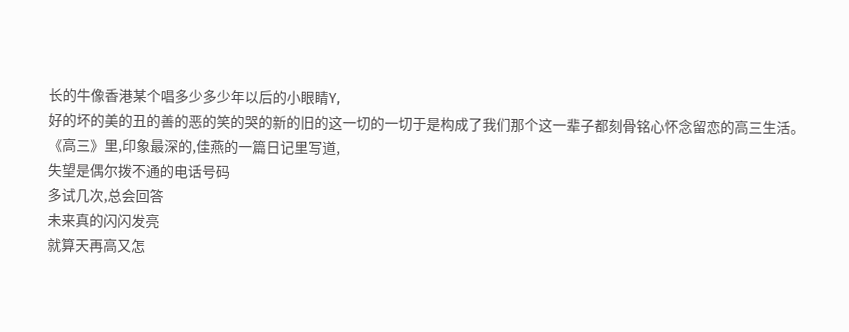长的牛像香港某个唱多少多少年以后的小眼睛Y,
好的坏的美的丑的善的恶的笑的哭的新的旧的这一切的一切于是构成了我们那个这一辈子都刻骨铭心怀念留恋的高三生活。
《高三》里,印象最深的,佳燕的一篇日记里写道,
失望是偶尔拨不通的电话号码
多试几次,总会回答
未来真的闪闪发亮
就算天再高又怎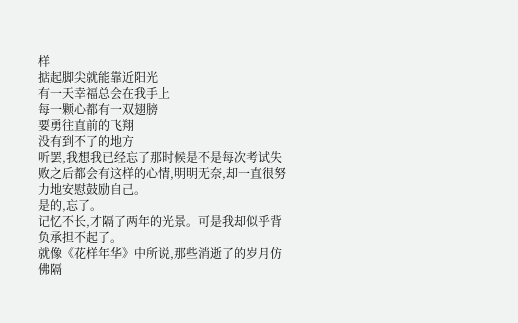样
掂起脚尖就能靠近阳光
有一天幸福总会在我手上
每一颗心都有一双翅膀
要勇往直前的飞翔
没有到不了的地方
听罢,我想我已经忘了那时候是不是每次考试失败之后都会有这样的心情,明明无奈,却一直很努力地安慰鼓励自己。
是的,忘了。
记忆不长,才隔了两年的光景。可是我却似乎背负承担不起了。
就像《花样年华》中所说,那些消逝了的岁月仿佛隔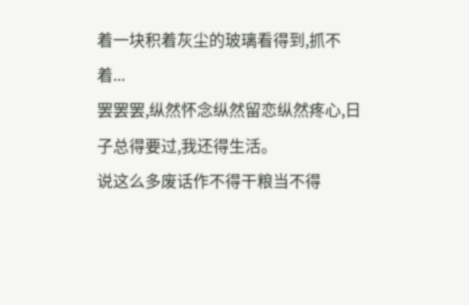着一块积着灰尘的玻璃看得到,抓不着...
罢罢罢,纵然怀念纵然留恋纵然疼心,日子总得要过,我还得生活。
说这么多废话作不得干粮当不得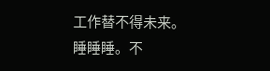工作替不得未来。
睡睡睡。不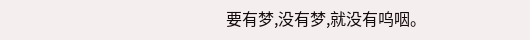要有梦,没有梦,就没有呜咽。